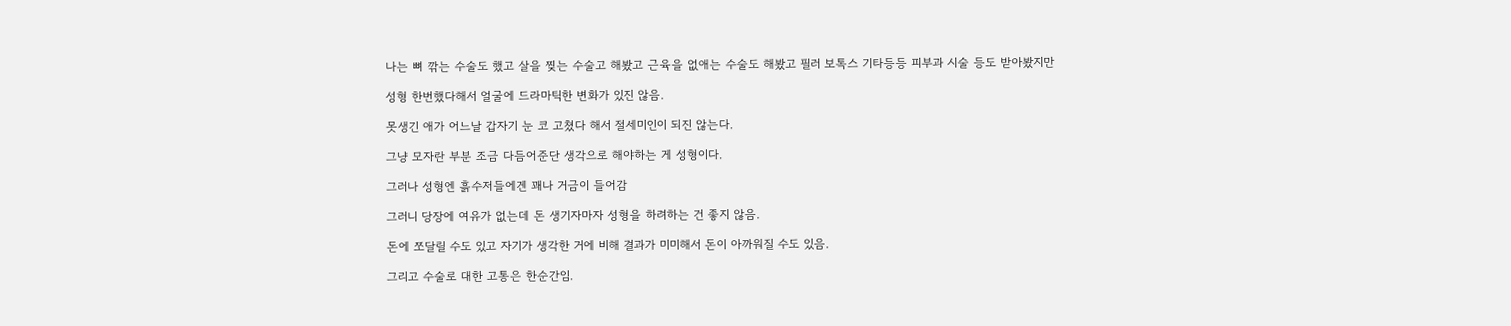나는 뼈 깎는 수술도 했고 살을 찢는 수술고 해봤고 근육을 없애는 수술도 해봤고 필러 보톡스 기타등등 피부과 시술 등도 받아봤지만

성형 한번했다해서 얼굴에 드라마틱한 변화가 있진 않음.

못생긴 애가 어느날 갑자기 눈 코 고쳤다 해서 절세미인이 되진 않는다.

그냥 모자란 부분 조금 다듬어준단 생각으로 해야하는 게 성형이다.

그러나 성형엔 흙수저들에겐 꽤나 거금이 들어감

그러니 당장에 여유가 없는데 돈 생기자마자 성형을 하려하는 건 좋지 않음.

돈에 쪼달릴 수도 있고 자기가 생각한 거에 비해 결과가 미미해서 돈이 아까워질 수도 있음.

그리고 수술로 대한 고통은 한순간임.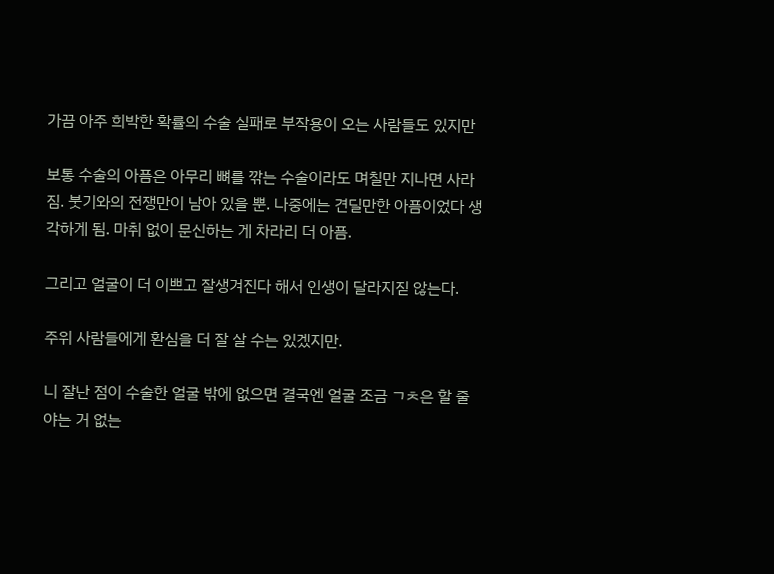가끔 아주 희박한 확률의 수술 실패로 부작용이 오는 사람들도 있지만

보통 수술의 아픔은 아무리 뼈를 깎는 수술이라도 며칠만 지나면 사라짐. 붓기와의 전쟁만이 남아 있을 뿐. 나중에는 견딜만한 아픔이었다 생각하게 됨. 마취 없이 문신하는 게 차라리 더 아픔.

그리고 얼굴이 더 이쁘고 잘생겨진다 해서 인생이 달라지짇 않는다.

주위 사람들에게 환심을 더 잘 살 수는 있겠지만.

니 잘난 점이 수술한 얼굴 밖에 없으면 결국엔 얼굴 조금 ㄱㅊ은 할 줄 야는 거 없는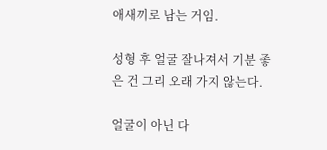애새끼로 남는 거임.

성형 후 얼굴 잘나져서 기분 좋은 건 그리 오래 가지 않는다.

얼굴이 아닌 다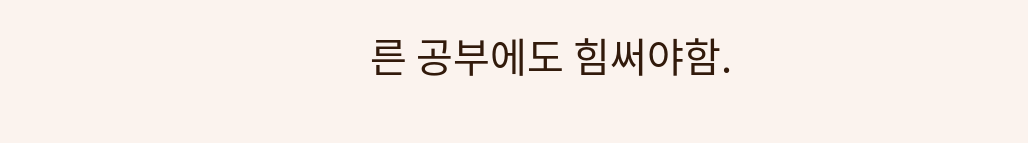른 공부에도 힘써야함.